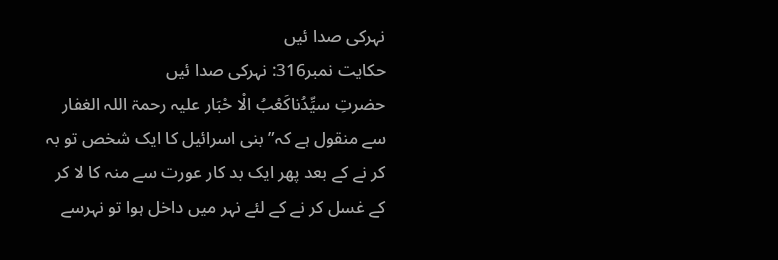نہرکی صدا ئیں
حکایت نمبر316: نہرکی صدا ئیں
حضرتِ سیِّدُناکَعْبُ الْا حْبَار علیہ رحمۃ اللہ الغفار سے منقول ہے کہ” بنی اسرائیل کا ایک شخص تو بہ کر نے کے بعد پھر ایک بد کار عورت سے منہ کا لا کر کے غسل کر نے کے لئے نہر میں داخل ہوا تو نہرسے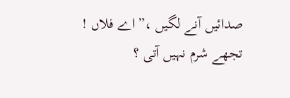صدائیں آنے لگیں ،” اے فلاں ! تجھے شرم نہیں آتی ؟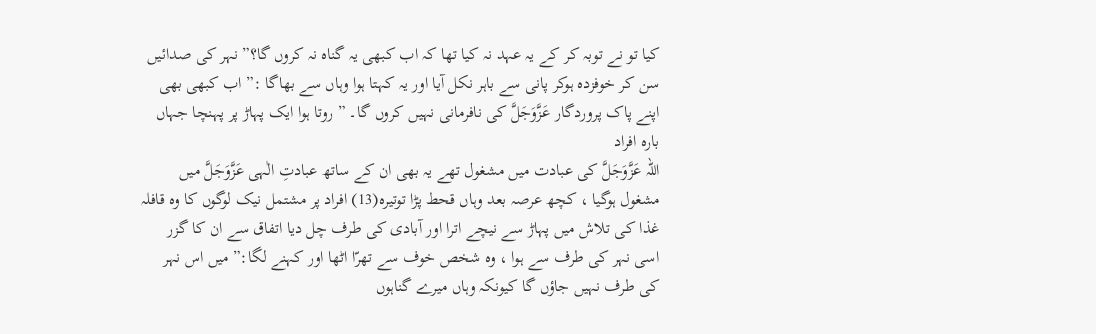کیا تو نے توبہ کر کے یہ عہد نہ کیا تھا کہ اب کبھی یہ گناہ نہ کروں گا؟” نہر کی صدائیں سن کر خوفزدہ ہوکر پانی سے باہر نکل آیا اور یہ کہتا ہوا وہاں سے بھاگا :” اب کبھی بھی اپنے پاک پروردگار عَزَّوَجَلَّ کی نافرمانی نہیں کروں گا۔ ” روتا ہوا ایک پہاڑ پر پہنچا جہاں بارہ افراد
اللہ عَزَّوَجَلَّ کی عبادت میں مشغول تھے یہ بھی ان کے ساتھ عبادتِ الٰہی عَزَّوَجَلَّ میں مشغول ہوگیا ، کچھ عرصہ بعد وہاں قحط پڑا توتیرہ(13) افراد پر مشتمل نیک لوگوں کا وہ قافلہ غذا کی تلاش میں پہاڑ سے نیچے اترا اور آبادی کی طرف چل دیا اتفاق سے ان کا گزر اسی نہر کی طرف سے ہوا ، وہ شخص خوف سے تھرّا اٹھا اور کہنے لگا:” میں اس نہر کی طرف نہیں جاؤں گا کیونکہ وہاں میرے گناہوں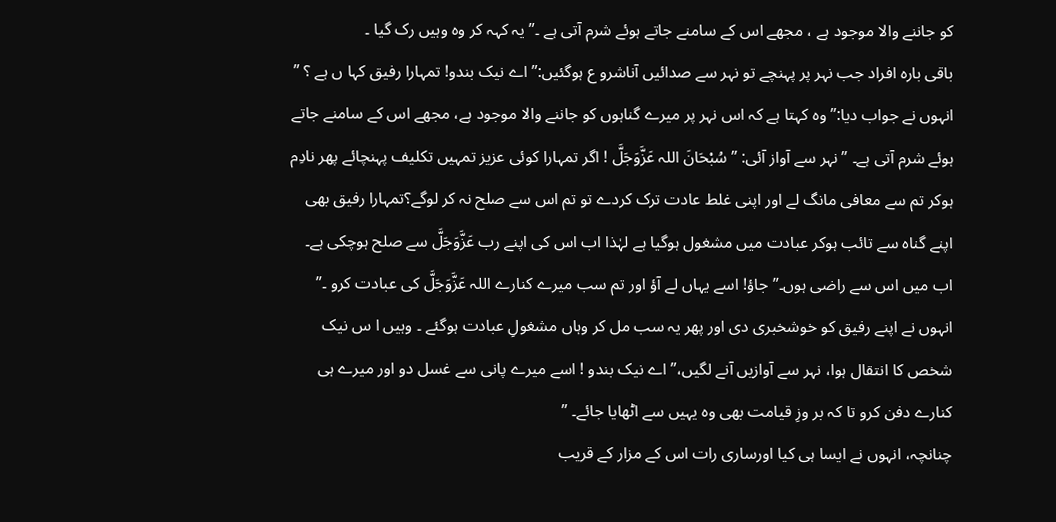کو جاننے والا موجود ہے ، مجھے اس کے سامنے جاتے ہوئے شرم آتی ہے ۔” یہ کہہ کر وہ وہیں رک گیا ۔
باقی بارہ افراد جب نہر پر پہنچے تو نہر سے صدائیں آناشرو ع ہوگئیں:” اے نیک بندو! تمہارا رفیق کہا ں ہے ؟ ” انہوں نے جواب دیا:”وہ کہتا ہے کہ اس نہر پر میرے گناہوں کو جاننے والا موجود ہے، مجھے اس کے سامنے جاتے ہوئے شرم آتی ہے۔ ” نہر سے آواز آئی: ” سُبْحَانَ اللہ عَزَّوَجَلَّ ! اگر تمہارا کوئی عزیز تمہیں تکلیف پہنچائے پھر نادِم ہوکر تم سے معافی مانگ لے اور اپنی غلط عادت ترک کردے تو تم اس سے صلح نہ کر لوگے؟تمہارا رفیق بھی اپنے گناہ سے تائب ہوکر عبادت میں مشغول ہوگیا ہے لہٰذا اب اس کی اپنے رب عَزَّوَجَلَّ سے صلح ہوچکی ہے۔ اب میں اس سے راضی ہوں۔” جاؤ! اسے یہاں لے آؤ اور تم سب میرے کنارے اللہ عَزَّوَجَلَّ کی عبادت کرو ۔” انہوں نے اپنے رفیق کو خوشخبری دی اور پھر یہ سب مل کر وہاں مشغولِ عبادت ہوگئے ۔ وہیں ا س نیک شخص کا انتقال ہوا، نہر سے آوازیں آنے لگیں،” اے نیک بندو ! اسے میرے پانی سے غسل دو اور میرے ہی کنارے دفن کرو تا کہ بر وزِ قیامت بھی وہ یہیں سے اٹھایا جائے۔ ”
چنانچہ، انہوں نے ایسا ہی کیا اورساری رات اس کے مزار کے قریب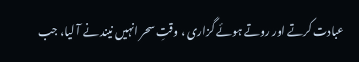عبادت کرتے اور روتے ہوئے گزاری ، وقتِ سحر انہیں نیند نے آ لیا، جب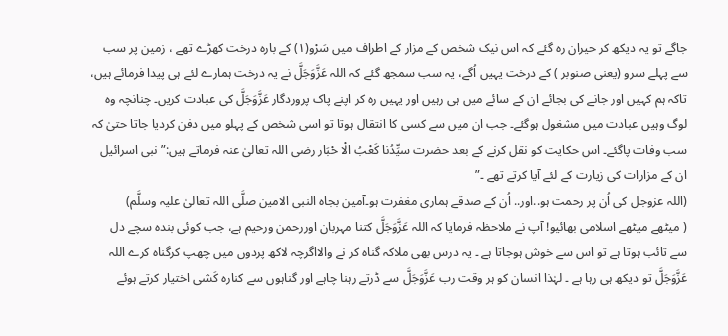جاگے تو یہ دیکھ کر حیران رہ گئے کہ اس نیک شخص کے مزار کے اطراف میں سَرْو(۱) کے بارہ درخت کھڑے تھے ، زمین پر سب سے پہلے سرو (یعنی صنوبر ) کے درخت یہیں اُگے، یہ سب سمجھ گئے کہ اللہ عَزَّوَجَلَّ نے یہ درخت ہمارے لئے ہی پیدا فرمائے ہیں، تاکہ ہم کہیں اور جانے کی بجائے ان کے سائے میں ہی رہیں اور یہیں رہ کر اپنے پاک پروردگار عَزَّوَجَلَّ کی عبادت کریں۔ چنانچہ وہ لوگ وہیں عبادت میں مشغول ہوگئے۔ جب ان میں سے کسی کا انتقال ہوتا تو اسی شخص کے پہلو میں دفن کردیا جاتا حتیٰ کہ سب وفات پاگئے۔ اس حکایت کو نقل کرنے کے بعد حضرت سیِّدُنا کَعْبُ الْا حْبَار رضی اللہ تعالیٰ عنہ فرماتے ہیں:” نبی اسرائیل ان کے مزارات کی زیارت کے لئے آیا کرتے تھے ۔”
(اللہ عزوجل کی اُن پر رحمت ہو..اور.. اُن کے صدقے ہماری مغفرت ہو۔آمین بجاہ النبی الامین صلَّی اللہ تعالیٰ علیہ وسلَّم)
( میٹھے میٹھے اسلامی بھائیو! آپ نے ملاحظہ فرمایا کہ اللہ عَزَّوَجَلَّ کتنا مہربان اوررحمن ورحیم ہے، جب کوئی بندہ سچے دل
سے تائب ہوتا ہے تو اس سے خوش ہوجاتا ہے ۔ یہ درس بھی ملاکہ گناہ کر نے والااگرچہ لاکھ پردوں میں چھپ کرگناہ کرے اللہ عَزَّوَجَلَّ تو دیکھ ہی رہا ہے ۔ لہٰذا انسان کو ہر وقت رب عَزَّوَجَلَّ سے ڈرتے رہنا چاہے اور گناہوں سے کنارہ کَشی اختیار کرتے ہوئے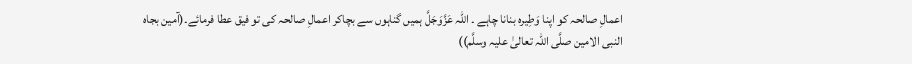اعمالِ صالحہ کو اپنا وَطِیرہ بنانا چاہے ۔ اللہ عَزَّوَجَلَّ ہمیں گناہوں سے بچاکر اعمالِ صالحہ کی تو فیق عطا فرمائے۔(آمین بجاہ النبی الامین صلَّی اللہ تعالیٰ علیہ وسلَّم))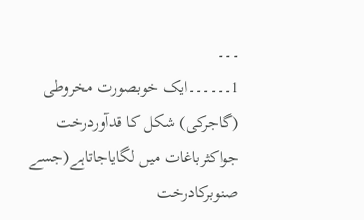۔۔۔
1۔۔۔۔۔۔ایک خوبصورت مخروطی (گاجرکی) شکل کا قدآوردرخت جواکثرباغات میں لگایاجاتاہے(جسے صنوبرکادرخت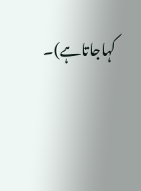کہاجاتاہے)۔